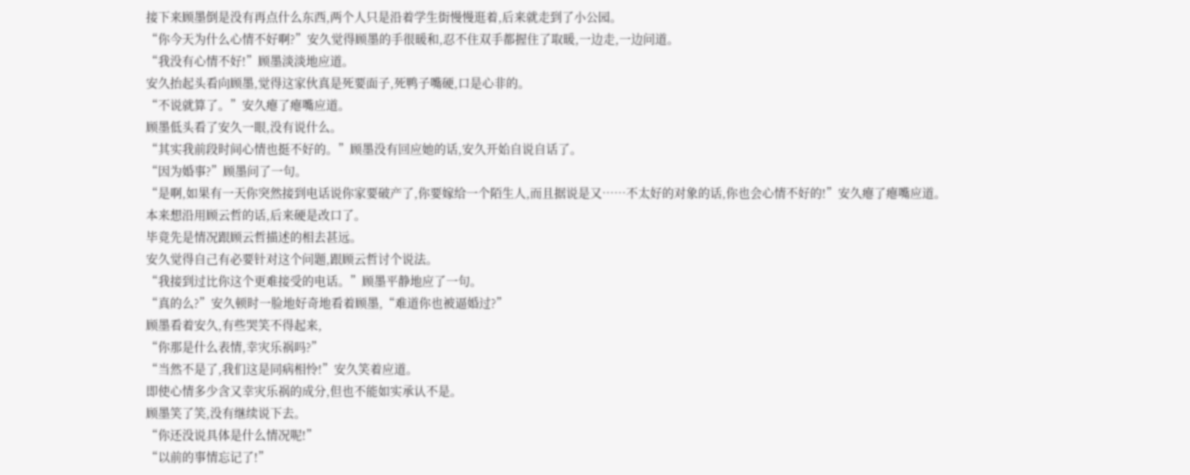接下来顾墨倒是没有再点什么东西,两个人只是沿着学生街慢慢逛着,后来就走到了小公园。
“你今天为什么心情不好啊?”安久觉得顾墨的手很暖和,忍不住双手都握住了取暖,一边走,一边问道。
“我没有心情不好!”顾墨淡淡地应道。
安久抬起头看向顾墨,觉得这家伙真是死要面子,死鸭子嘴硬,口是心非的。
“不说就算了。”安久瘪了瘪嘴应道。
顾墨低头看了安久一眼,没有说什么。
“其实我前段时间心情也挺不好的。”顾墨没有回应她的话,安久开始自说自话了。
“因为婚事?”顾墨问了一句。
“是啊,如果有一天你突然接到电话说你家要破产了,你要嫁给一个陌生人,而且据说是又……不太好的对象的话,你也会心情不好的!”安久瘪了瘪嘴应道。
本来想沿用顾云哲的话,后来硬是改口了。
毕竟先是情况跟顾云哲描述的相去甚远。
安久觉得自己有必要针对这个问题,跟顾云哲讨个说法。
“我接到过比你这个更难接受的电话。”顾墨平静地应了一句。
“真的么?”安久顿时一脸地好奇地看着顾墨,“难道你也被逼婚过?”
顾墨看着安久,有些哭笑不得起来,
“你那是什么表情,幸灾乐祸吗?”
“当然不是了,我们这是同病相怜!”安久笑着应道。
即使心情多少含又幸灾乐祸的成分,但也不能如实承认不是。
顾墨笑了笑,没有继续说下去。
“你还没说具体是什么情况呢!”
“以前的事情忘记了!”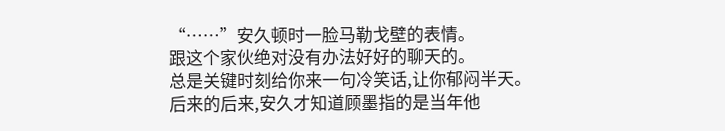“……”安久顿时一脸马勒戈壁的表情。
跟这个家伙绝对没有办法好好的聊天的。
总是关键时刻给你来一句冷笑话,让你郁闷半天。
后来的后来,安久才知道顾墨指的是当年他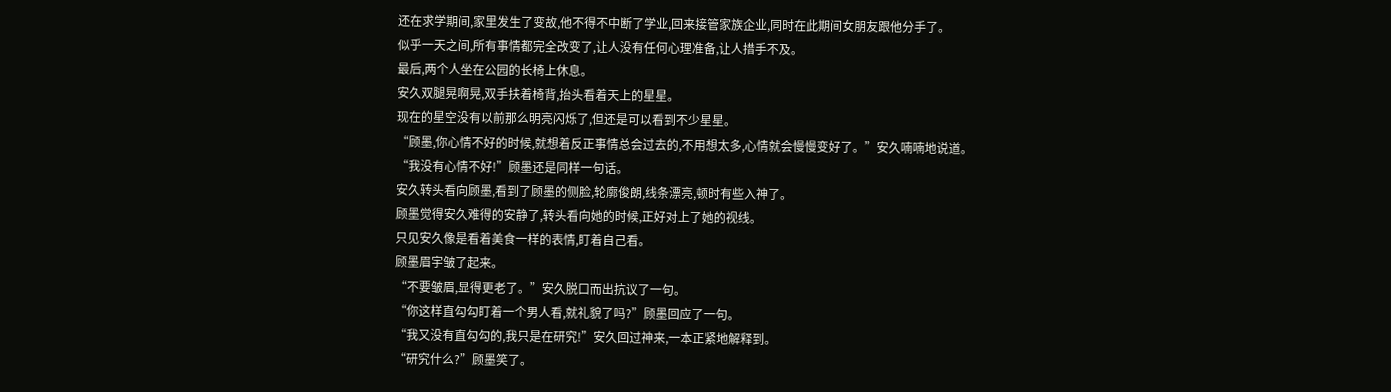还在求学期间,家里发生了变故,他不得不中断了学业,回来接管家族企业,同时在此期间女朋友跟他分手了。
似乎一天之间,所有事情都完全改变了,让人没有任何心理准备,让人措手不及。
最后,两个人坐在公园的长椅上休息。
安久双腿晃啊晃,双手扶着椅背,抬头看着天上的星星。
现在的星空没有以前那么明亮闪烁了,但还是可以看到不少星星。
“顾墨,你心情不好的时候,就想着反正事情总会过去的,不用想太多,心情就会慢慢变好了。”安久喃喃地说道。
“我没有心情不好!”顾墨还是同样一句话。
安久转头看向顾墨,看到了顾墨的侧脸,轮廓俊朗,线条漂亮,顿时有些入神了。
顾墨觉得安久难得的安静了,转头看向她的时候,正好对上了她的视线。
只见安久像是看着美食一样的表情,盯着自己看。
顾墨眉宇皱了起来。
“不要皱眉,显得更老了。”安久脱口而出抗议了一句。
“你这样直勾勾盯着一个男人看,就礼貌了吗?”顾墨回应了一句。
“我又没有直勾勾的,我只是在研究!”安久回过神来,一本正紧地解释到。
“研究什么?”顾墨笑了。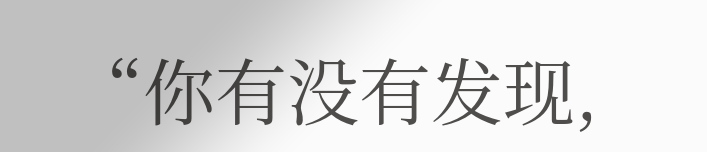“你有没有发现,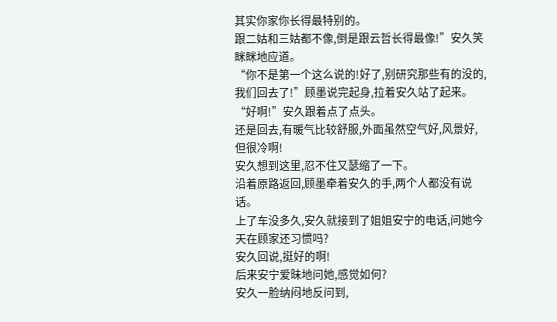其实你家你长得最特别的。
跟二姑和三姑都不像,倒是跟云哲长得最像!”安久笑眯眯地应道。
“你不是第一个这么说的!好了,别研究那些有的没的,我们回去了!”顾墨说完起身,拉着安久站了起来。
“好啊!”安久跟着点了点头。
还是回去,有暖气比较舒服,外面虽然空气好,风景好,但很冷啊!
安久想到这里,忍不住又瑟缩了一下。
沿着原路返回,顾墨牵着安久的手,两个人都没有说话。
上了车没多久,安久就接到了姐姐安宁的电话,问她今天在顾家还习惯吗?
安久回说,挺好的啊!
后来安宁爱昧地问她,感觉如何?
安久一脸纳闷地反问到,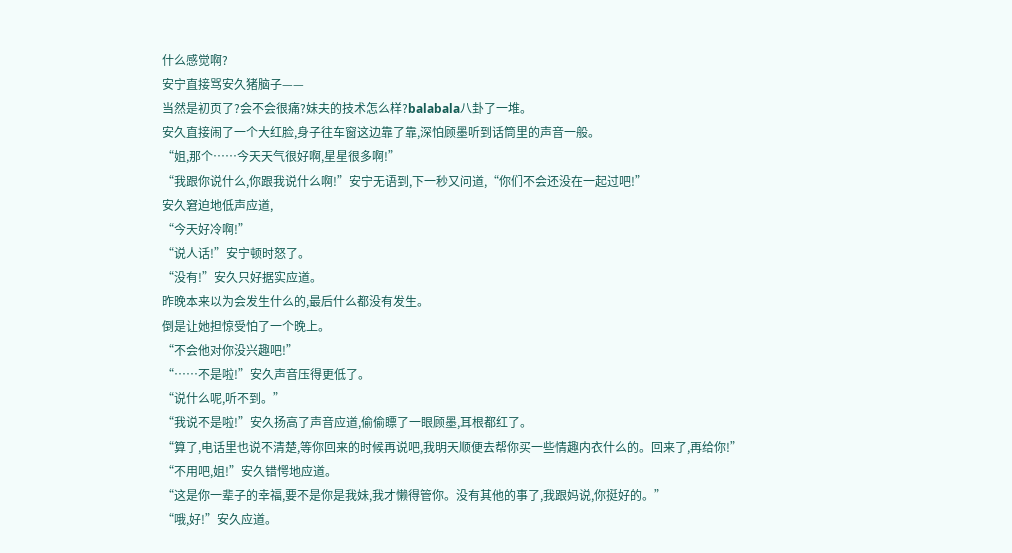什么感觉啊?
安宁直接骂安久猪脑子——
当然是初页了?会不会很痛?妹夫的技术怎么样?balabala八卦了一堆。
安久直接闹了一个大红脸,身子往车窗这边靠了靠,深怕顾墨听到话筒里的声音一般。
“姐,那个……今天天气很好啊,星星很多啊!”
“我跟你说什么,你跟我说什么啊!”安宁无语到,下一秒又问道,“你们不会还没在一起过吧!”
安久窘迫地低声应道,
“今天好冷啊!”
“说人话!”安宁顿时怒了。
“没有!”安久只好据实应道。
昨晚本来以为会发生什么的,最后什么都没有发生。
倒是让她担惊受怕了一个晚上。
“不会他对你没兴趣吧!”
“……不是啦!”安久声音压得更低了。
“说什么呢,听不到。”
“我说不是啦!”安久扬高了声音应道,偷偷瞟了一眼顾墨,耳根都红了。
“算了,电话里也说不清楚,等你回来的时候再说吧,我明天顺便去帮你买一些情趣内衣什么的。回来了,再给你!”
“不用吧,姐!”安久错愕地应道。
“这是你一辈子的幸福,要不是你是我妹,我才懒得管你。没有其他的事了,我跟妈说,你挺好的。”
“哦,好!”安久应道。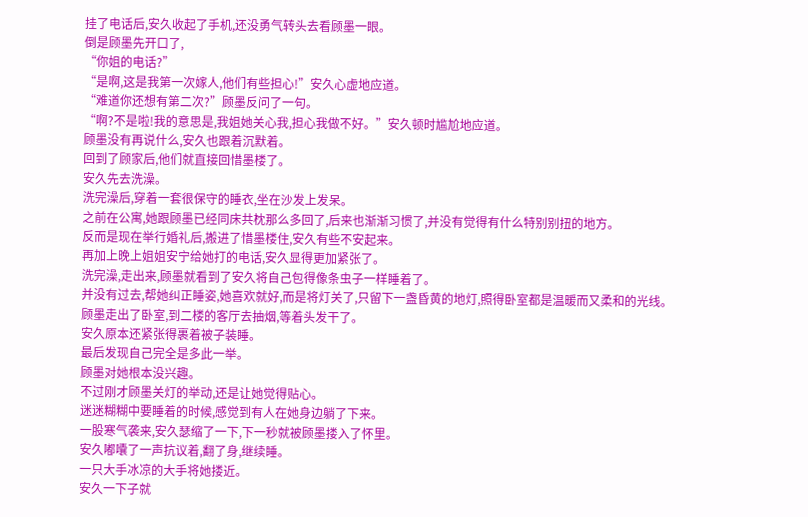挂了电话后,安久收起了手机,还没勇气转头去看顾墨一眼。
倒是顾墨先开口了,
“你姐的电话?”
“是啊,这是我第一次嫁人,他们有些担心!”安久心虚地应道。
“难道你还想有第二次?”顾墨反问了一句。
“啊?不是啦!我的意思是,我姐她关心我,担心我做不好。”安久顿时尴尬地应道。
顾墨没有再说什么,安久也跟着沉默着。
回到了顾家后,他们就直接回惜墨楼了。
安久先去洗澡。
洗完澡后,穿着一套很保守的睡衣,坐在沙发上发呆。
之前在公寓,她跟顾墨已经同床共枕那么多回了,后来也渐渐习惯了,并没有觉得有什么特别别扭的地方。
反而是现在举行婚礼后,搬进了惜墨楼住,安久有些不安起来。
再加上晚上姐姐安宁给她打的电话,安久显得更加紧张了。
洗完澡,走出来,顾墨就看到了安久将自己包得像条虫子一样睡着了。
并没有过去,帮她纠正睡姿,她喜欢就好,而是将灯关了,只留下一盏昏黄的地灯,照得卧室都是温暖而又柔和的光线。
顾墨走出了卧室,到二楼的客厅去抽烟,等着头发干了。
安久原本还紧张得裹着被子装睡。
最后发现自己完全是多此一举。
顾墨对她根本没兴趣。
不过刚才顾墨关灯的举动,还是让她觉得贴心。
迷迷糊糊中要睡着的时候,感觉到有人在她身边躺了下来。
一股寒气袭来,安久瑟缩了一下,下一秒就被顾墨搂入了怀里。
安久嘟囔了一声抗议着,翻了身,继续睡。
一只大手冰凉的大手将她搂近。
安久一下子就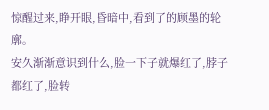惊醒过来,睁开眼,昏暗中,看到了的顾墨的轮廓。
安久渐渐意识到什么,脸一下子就爆红了,脖子都红了,脸转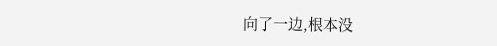向了一边,根本没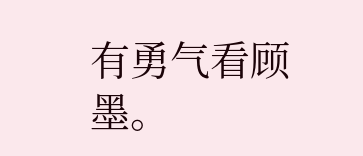有勇气看顾墨。